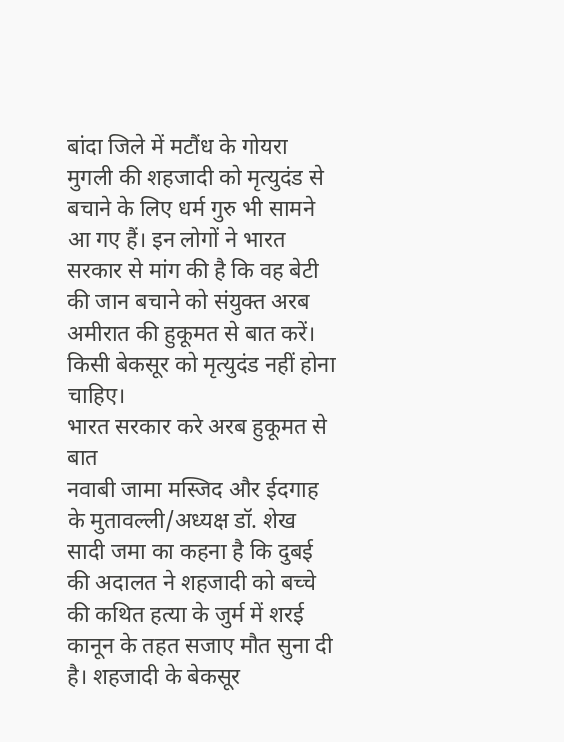बांदा जिले में मटौंध के गोयरा मुगली की शहजादी को मृत्युदंड से बचाने के लिए धर्म गुरु भी सामने आ गए हैं। इन लोगों ने भारत सरकार से मांग की है कि वह बेटी की जान बचाने को संयुक्त अरब अमीरात की हुकूमत से बात करें। किसी बेकसूर को मृत्युदंड नहीं होना चाहिए।
भारत सरकार करे अरब हुकूमत से बात
नवाबी जामा मस्जिद और ईदगाह के मुतावल्ली/अध्यक्ष डॉ. शेख सादी जमा का कहना है कि दुबई की अदालत ने शहजादी को बच्चे की कथित हत्या के जुर्म में शरई कानून के तहत सजाए मौत सुना दी है। शहजादी के बेकसूर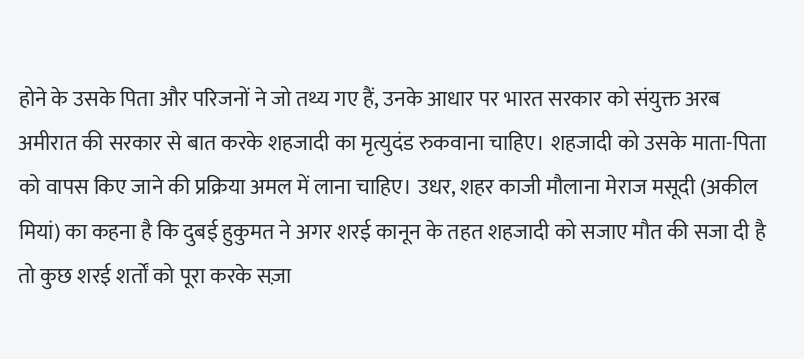होने के उसके पिता और परिजनों ने जो तथ्य गए हैं, उनके आधार पर भारत सरकार को संयुक्त अरब अमीरात की सरकार से बात करके शहजादी का मृत्युदंड रुकवाना चाहिए। शहजादी को उसके माता-पिता को वापस किए जाने की प्रक्रिया अमल में लाना चाहिए। उधर, शहर काजी मौलाना मेराज मसूदी (अकील मियां) का कहना है कि दुबई हुकुमत ने अगर शरई कानून के तहत शहजादी को सजाए मौत की सजा दी है तो कुछ शरई शर्तों को पूरा करके सज़ा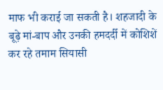माफ भी कराई जा सकती है। शहजादी के बूढ़े मां-बाप और उनकी हमदर्दी में कोशिशें कर रहे तमाम सियासी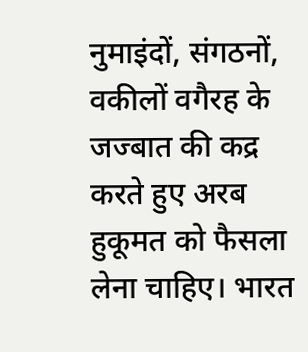नुमाइंदों, संगठनों, वकीलों वगैरह के जज्बात की कद्र करते हुए अरब हुकूमत को फैसला लेना चाहिए। भारत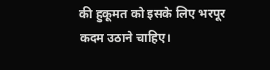की हुकूमत को इसके लिए भरपूर कदम उठाने चाहिए।